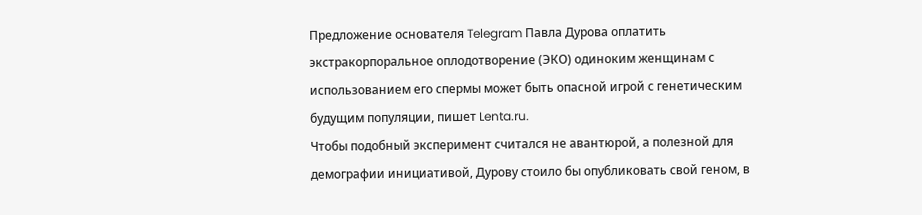Предложение основателя Telegram Павла Дурова оплатить экстракорпоральное оплодотворение (ЭКО) одиноким женщинам с использованием его спермы может быть опасной игрой с генетическим будущим популяции, пишет Lenta.ru.
Чтобы подобный эксперимент считался не авантюрой, а полезной для демографии инициативой, Дурову стоило бы опубликовать свой геном, в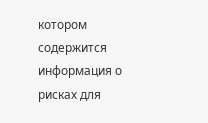котором содержится информация о рисках для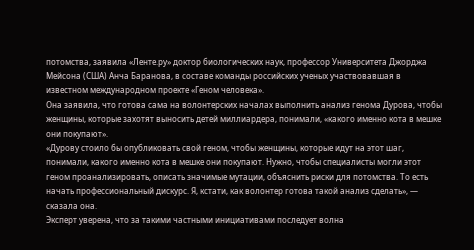потомства, заявила «Ленте.ру» доктор биологических наук, профессор Университета Джорджа Мейсона (США) Анча Баранова, в составе команды российских ученых участвовавшая в известном международном проекте «Геном человека».
Она заявила, что готова сама на волонтерских началах выполнить анализ генома Дурова, чтобы женщины, которые захотят выносить детей миллиардера, понимали, «какого именно кота в мешке они покупают».
«Дурову стоило бы опубликовать свой геном, чтобы женщины, которые идут на этот шаг, понимали, какого именно кота в мешке они покупают. Нужно, чтобы специалисты могли этот геном проанализировать, описать значимые мутации, объяснить риски для потомства. То есть начать профессиональный дискурс. Я, кстати, как волонтер готова такой анализ сделать», — сказала она.
Эксперт уверена, что за такими частными инициативами последует волна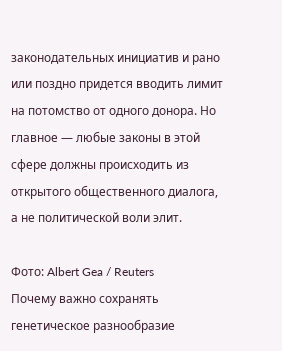законодательных инициатив и рано или поздно придется вводить лимит на потомство от одного донора. Но главное — любые законы в этой сфере должны происходить из открытого общественного диалога, а не политической воли элит.

Фото: Albert Gea / Reuters
Почему важно сохранять генетическое разнообразие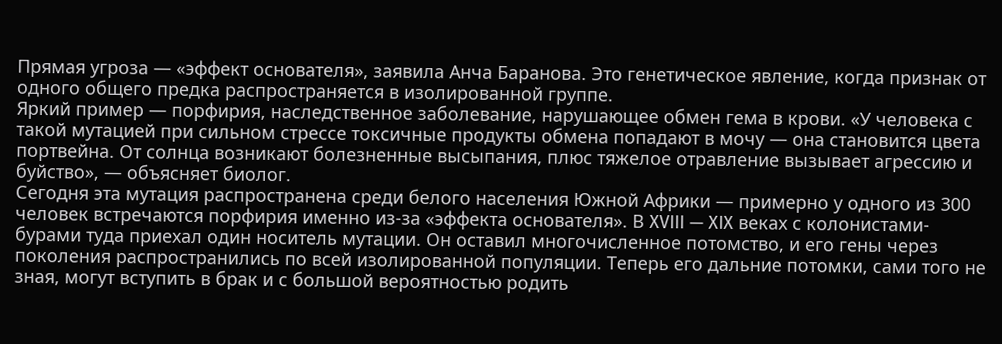Прямая угроза — «эффект основателя», заявила Анча Баранова. Это генетическое явление, когда признак от одного общего предка распространяется в изолированной группе.
Яркий пример — порфирия, наследственное заболевание, нарушающее обмен гема в крови. «У человека с такой мутацией при сильном стрессе токсичные продукты обмена попадают в мочу — она становится цвета портвейна. От солнца возникают болезненные высыпания, плюс тяжелое отравление вызывает агрессию и буйство», — объясняет биолог.
Сегодня эта мутация распространена среди белого населения Южной Африки — примерно у одного из 300 человек встречаются порфирия именно из-за «эффекта основателя». В XVIII — XIX веках с колонистами-бурами туда приехал один носитель мутации. Он оставил многочисленное потомство, и его гены через поколения распространились по всей изолированной популяции. Теперь его дальние потомки, сами того не зная, могут вступить в брак и с большой вероятностью родить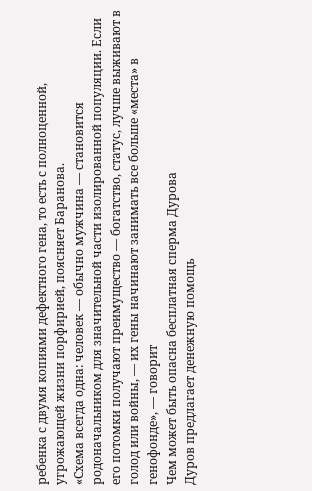ребенка с двумя копиями дефектного гена, то есть с полноценной, угрожающей жизни порфирией, поясняет Баранова.
«Схема всегда одна: человек — обычно мужчина — становится родоначальником для значительной части изолированной популяции. Если его потомки получают преимущество — богатство, статус, лучше выживают в голод или войны, — их гены начинают занимать все больше «места» в генофонде», — говорит
Чем может быть опасна бесплатная сперма Дурова
Дуров предлагает денежную помощь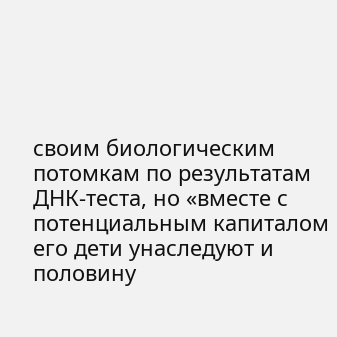своим биологическим потомкам по результатам ДНК-теста, но «вместе с потенциальным капиталом его дети унаследуют и половину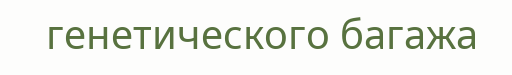генетического багажа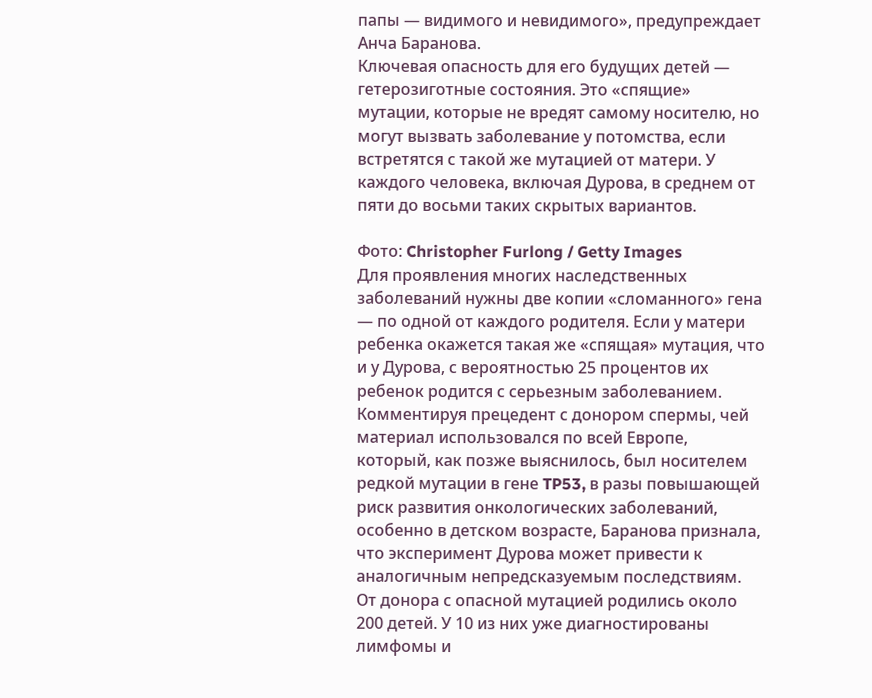папы — видимого и невидимого», предупреждает Анча Баранова.
Ключевая опасность для его будущих детей — гетерозиготные состояния. Это «спящие» мутации, которые не вредят самому носителю, но могут вызвать заболевание у потомства, если встретятся с такой же мутацией от матери. У каждого человека, включая Дурова, в среднем от пяти до восьми таких скрытых вариантов.

Фото: Christopher Furlong / Getty Images
Для проявления многих наследственных заболеваний нужны две копии «сломанного» гена — по одной от каждого родителя. Если у матери ребенка окажется такая же «спящая» мутация, что и у Дурова, с вероятностью 25 процентов их ребенок родится с серьезным заболеванием.
Комментируя прецедент с донором спермы, чей материал использовался по всей Европе, который, как позже выяснилось, был носителем редкой мутации в гене TP53, в разы повышающей риск развития онкологических заболеваний, особенно в детском возрасте, Баранова признала, что эксперимент Дурова может привести к аналогичным непредсказуемым последствиям. От донора с опасной мутацией родились около 200 детей. У 10 из них уже диагностированы лимфомы и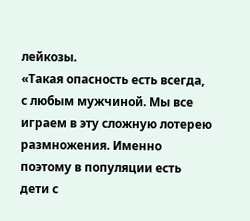лейкозы.
«Такая опасность есть всегда, с любым мужчиной. Мы все играем в эту сложную лотерею размножения. Именно поэтому в популяции есть дети с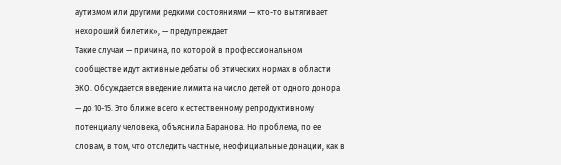аутизмом или другими редкими состояниями — кто-то вытягивает нехороший билетик», — предупреждает
Такие случаи — причина, по которой в профессиональном сообществе идут активные дебаты об этических нормах в области ЭКО. Обсуждается введение лимита на число детей от одного донора — до 10-15. Это ближе всего к естественному репродуктивному потенциалу человека, объяснила Баранова. Но проблема, по ее словам, в том, что отследить частные, неофициальные донации, как в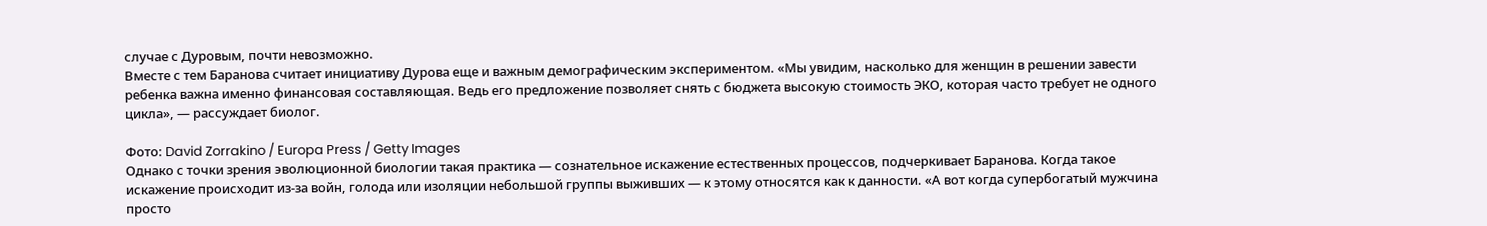случае с Дуровым, почти невозможно.
Вместе с тем Баранова считает инициативу Дурова еще и важным демографическим экспериментом. «Мы увидим, насколько для женщин в решении завести ребенка важна именно финансовая составляющая. Ведь его предложение позволяет снять с бюджета высокую стоимость ЭКО, которая часто требует не одного цикла», — рассуждает биолог.

Фото: David Zorrakino / Europa Press / Getty Images
Однако с точки зрения эволюционной биологии такая практика — сознательное искажение естественных процессов, подчеркивает Баранова. Когда такое искажение происходит из-за войн, голода или изоляции небольшой группы выживших — к этому относятся как к данности. «А вот когда супербогатый мужчина просто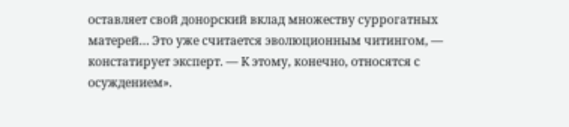оставляет свой донорский вклад множеству суррогатных матерей… Это уже считается эволюционным читингом, — констатирует эксперт. — К этому, конечно, относятся с осуждением».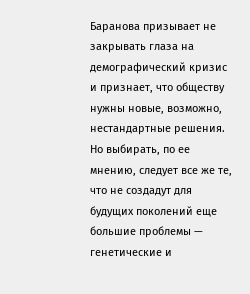Баранова призывает не закрывать глаза на демографический кризис и признает, что обществу нужны новые, возможно, нестандартные решения. Но выбирать, по ее мнению, следует все же те, что не создадут для будущих поколений еще большие проблемы — генетические и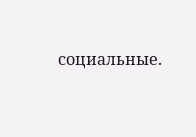социальные.